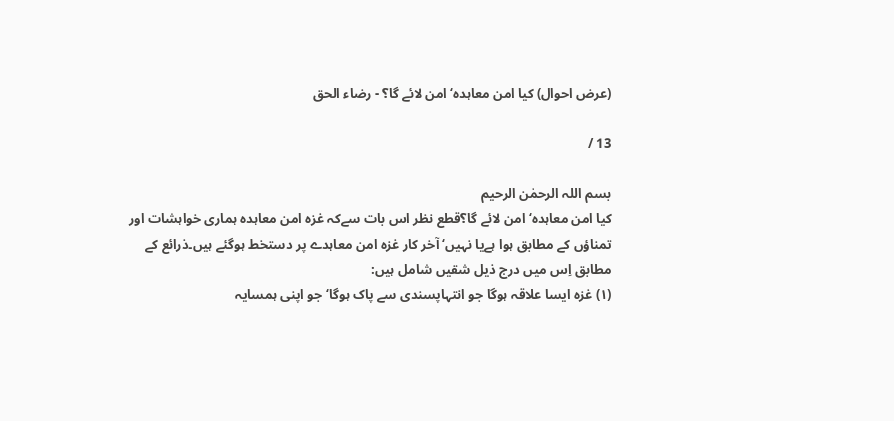(عرض احوال) کیا امن معاہدہ‘ امن لائے گا؟ - رضاء الحق

13 /

بسم اللہ الرحمٰن الرحیم
کیا امن معاہدہ‘ امن لائے گا؟قطع نظر اس بات سےکہ غزہ امن معاہدہ ہماری خواہشات اور تمناؤں کے مطابق ہوا ہےیا نہیں‘ آخر کار غزہ امن معاہدے پر دستخط ہوگئے ہیں۔ذرائع کے مطابق اِس میں درج ذیل شقیں شامل ہیں:
(۱) غزہ ایسا علاقہ ہوگا جو انتہاپسندی سے پاک ہوگا‘ جو اپنی ہمسایہ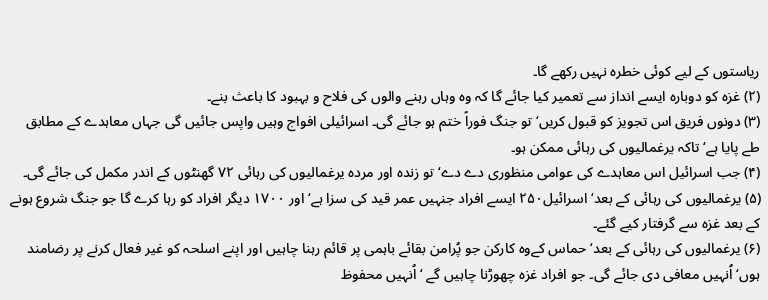ریاستوں کے لیے کوئی خطرہ نہیں رکھے گا۔
(۲) غزہ کو دوبارہ ایسے انداز سے تعمیر کیا جائے گا کہ وہ وہاں رہنے والوں کی فلاح و بہبود کا باعث بنے۔
(۳) دونوں فریق اس تجویز کو قبول کریں‘ تو جنگ فوراً ختم ہو جائے گی۔ اسرائیلی افواج وہیں واپس جائیں گی جہاں معاہدے کے مطابق طے پایا ہے‘ تاکہ یرغمالیوں کی رہائی ممکن ہو۔
(۴) جب اسرائیل اس معاہدے کی عوامی منظوری دے دے‘ تو زندہ اور مردہ یرغمالیوں کی رہائی ۷۲ گھنٹوں کے اندر مکمل کی جائے گی۔
(۵) یرغمالیوں کی رہائی کے بعد‘ اسرائیل۲۵۰ ایسے افراد جنہیں عمر قید کی سزا ہے‘ اور ۱۷۰۰ دیگر افراد کو رہا کرے گا جو جنگ شروع ہونے کے بعد غزہ سے گرفتار کیے گئے۔
(۶) یرغمالیوں کی رہائی کے بعد‘ حماس کےوہ کارکن جو پُرامن بقائے باہمی پر قائم رہنا چاہیں اور اپنے اسلحہ کو غیر فعال کرنے پر رضامند ہوں‘ اُنہیں معافی دی جائے گی۔ جو افراد غزہ چھوڑنا چاہیں گے ‘ اُنہیں محفوظ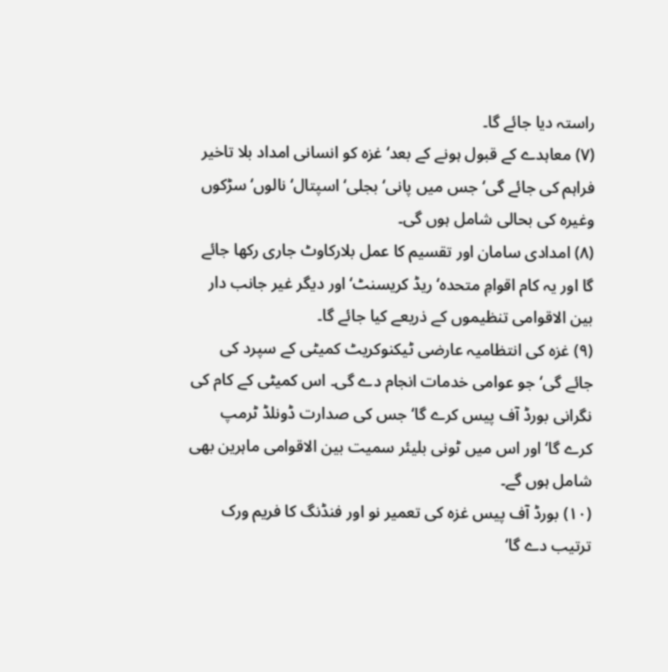راستہ دیا جائے گا۔
(۷) معاہدے کے قبول ہونے کے بعد‘ غزہ کو انسانی امداد بلا تاخیر فراہم کی جائے گی‘ جس میں پانی‘ بجلی‘ اسپتال‘ نالوں‘ سڑکوں وغیرہ کی بحالی شامل ہوں گی۔
(۸) امدادی سامان اور تقسیم کا عمل بلارکاوٹ جاری رکھا جائے گا اور یہ کام اقوامِ متحدہ‘ ریڈ کریسنٹ‘ اور دیگر غیر جانب دار بین الاقوامی تنظیموں کے ذریعے کیا جائے گا۔
(۹) غزہ کی انتظامیہ عارضی ٹیکنوکریٹ کمیٹی کے سپرد کی جائے گی‘ جو عوامی خدمات انجام دے گی۔ اس کمیٹی کے کام کی نگرانی بورڈ آف پیس کرے گا‘ جس کی صدارت ڈونلڈ ٹرمپ کرے گا‘ اور اس میں ٹونی بلیئر سمیت بین الاقوامی ماہرین بھی شامل ہوں گے۔
(۱۰) بورڈ آف پیس غزہ کی تعمیر نو اور فنڈنگ کا فریم ورک ترتیب دے گا‘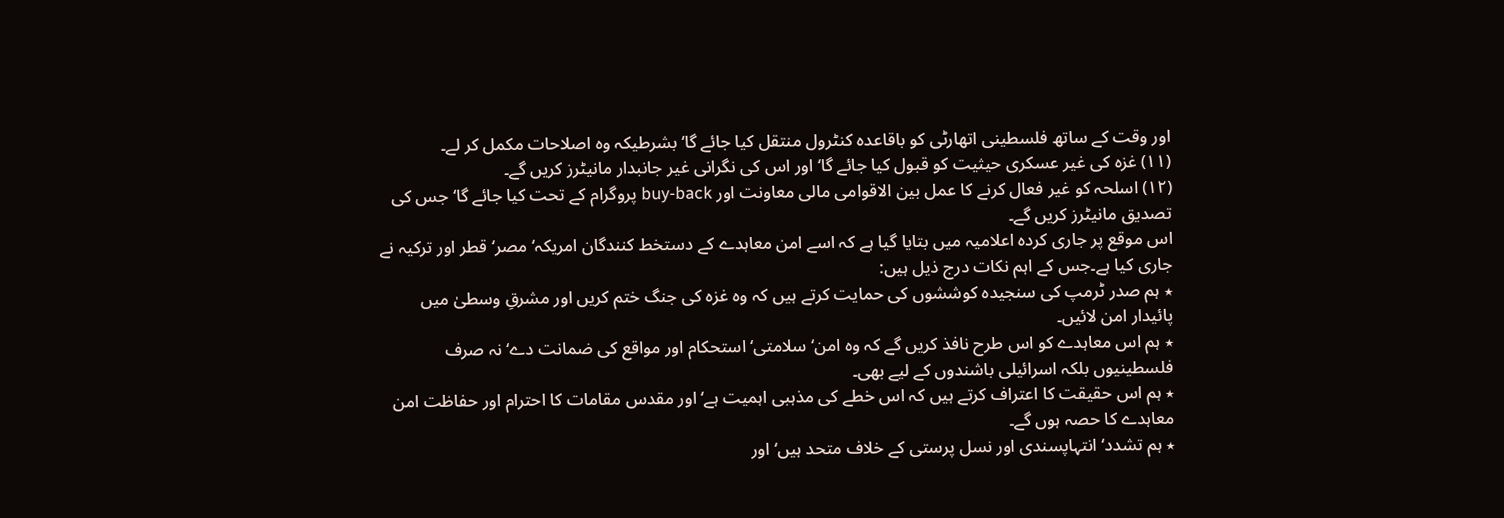اور وقت کے ساتھ فلسطینی اتھارٹی کو باقاعدہ کنٹرول منتقل کیا جائے گا‘ بشرطیکہ وہ اصلاحات مکمل کر لے۔
(۱۱) غزہ کی غیر عسکری حیثیت کو قبول کیا جائے گا‘ اور اس کی نگرانی غیر جانبدار مانیٹرز کریں گے۔
(۱۲) اسلحہ کو غیر فعال کرنے کا عمل بین الاقوامی مالی معاونت اور buy-back پروگرام کے تحت کیا جائے گا‘ جس کی تصدیق مانیٹرز کریں گے۔
اس موقع پر جاری کردہ اعلامیہ میں بتایا گیا ہے کہ اسے امن معاہدے کے دستخط کنندگان امریکہ‘ مصر‘ قطر اور ترکیہ نے جاری کیا ہے۔جس کے اہم نکات درج ذیل ہیں:
٭ ہم صدر ٹرمپ کی سنجیدہ کوششوں کی حمایت کرتے ہیں کہ وہ غزہ کی جنگ ختم کریں اور مشرقِ وسطیٰ میں پائیدار امن لائیں۔
٭ ہم اس معاہدے کو اس طرح نافذ کریں گے کہ وہ امن‘ سلامتی‘ استحکام اور مواقع کی ضمانت دے‘ نہ صرف فلسطینیوں بلکہ اسرائیلی باشندوں کے لیے بھی۔
٭ ہم اس حقیقت کا اعتراف کرتے ہیں کہ اس خطے کی مذہبی اہمیت ہے‘ اور مقدس مقامات کا احترام اور حفاظت امن معاہدے کا حصہ ہوں گے۔
٭ ہم تشدد‘ انتہاپسندی اور نسل پرستی کے خلاف متحد ہیں‘ اور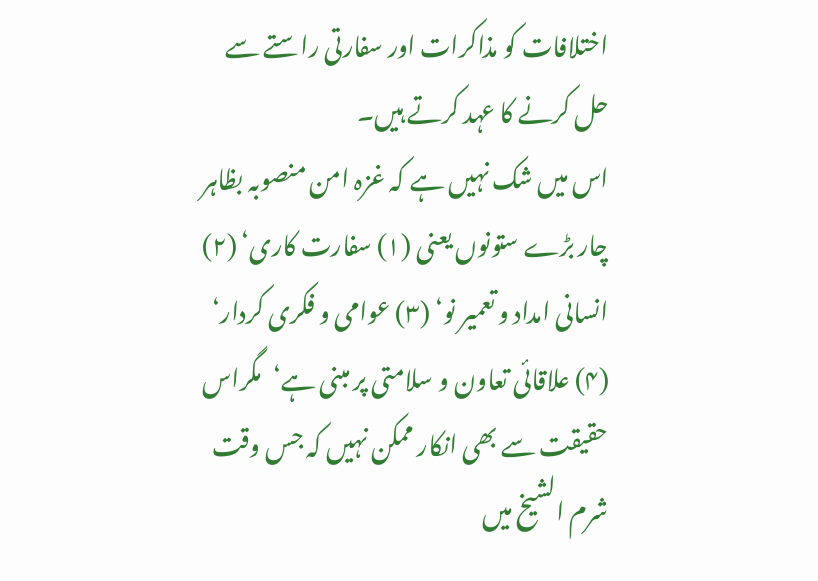اختلافات کو مذاکرات اور سفارتی راستے سے حل کرنے کا عہد کرتے ہیں۔
اس میں شک نہیں ہے کہ غزہ امن منصوبہ بظاہر چار بڑے ستونوں یعنی (۱) سفارت کاری‘ (۲) انسانی امداد و تعمیر نو‘ (۳) عوامی و فکری کردار‘ (۴) علاقائی تعاون و سلامتی پر مبنی ہے‘مگراس حقیقت سے بھی انکار ممکن نہیں کہ جس وقت شرم الشیخ میں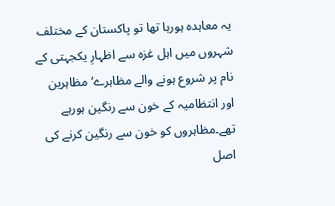یہ معاہدہ ہورہا تھا تو پاکستان کے مختلف شہروں میں اہل غزہ سے اظہارِ یکجہتی کے نام پر شروع ہونے والے مظاہرے‘ مظاہرین اور انتظامیہ کے خون سے رنگین ہورہے تھے۔مظاہروں کو خون سے رنگین کرنے کی اصل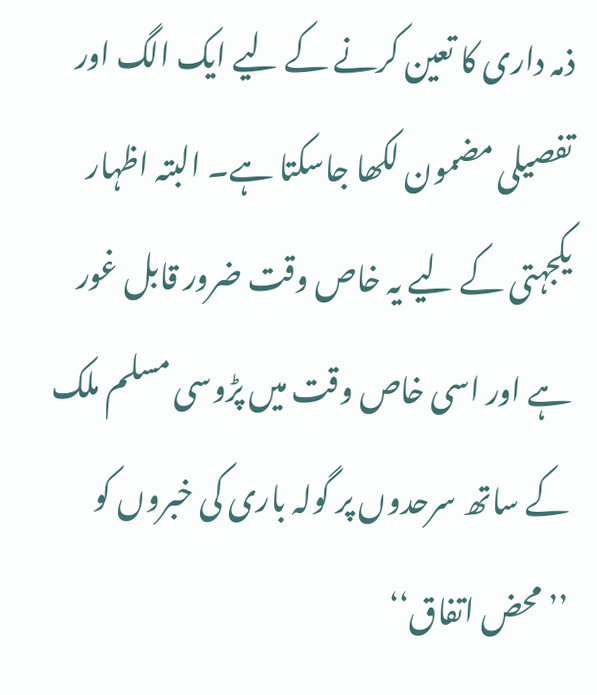ذمہ داری کا تعین کرنے کے لیے ایک الگ اور تفصیلی مضمون لکھا جاسکتا ہے۔ البتہ اظہار یکجہتی کے لیے یہ خاص وقت ضرور قابل غور ہے اور اسی خاص وقت میں پڑوسی مسلم ملک کے ساتھ سرحدوں پر گولہ باری کی خبروں کو ’’محض اتفاق‘‘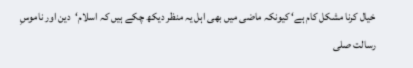خیال کرنا مشکل کام ہے‘ کیونکہ ماضی میں بھی اہل یہ منظر دیکھ چکے ہیں کہ اسلام‘دین اور ناموسِ رسالت صلى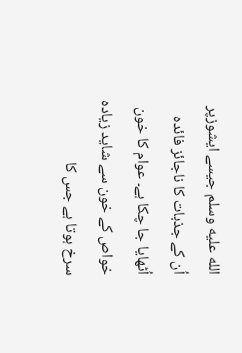الله عليه وسلم جیسے ایشوزپر اُن کے جذبات کا ناجائز فائدہ اُٹھایا جا چکا ہے۔ عوام کا خون خواص کے خون سے شاید زیادہ سرخ ہوتا ہے جس کا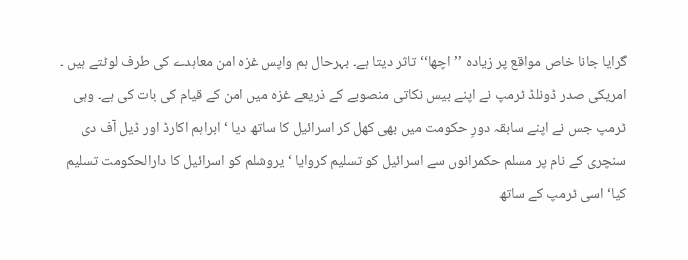گرایا جانا خاص مواقع پر زیادہ ’’اچھا‘‘ تاثر دیتا ہے۔ بہرحال ہم واپس غزہ امن معاہدے کی طرف لوٹتے ہیں ۔
امریکی صدر ڈونلڈ ٹرمپ نے اپنے بیس نکاتی منصوبے کے ذریعے غزہ میں امن کے قیام کی بات کی ہے۔ وہی ٹرمپ جس نے اپنے سابقہ دورِ حکومت میں بھی کھل کر اسرائیل کا ساتھ دیا ‘ ابراہم اکارڈ اور ڈیل آف دی سنچری کے نام پر مسلم حکمرانوں سے اسرائیل کو تسلیم کروایا ‘ یروشلم کو اسرائیل کا دارالحکومت تسلیم کیا‘ اسی ٹرمپ کے ساتھ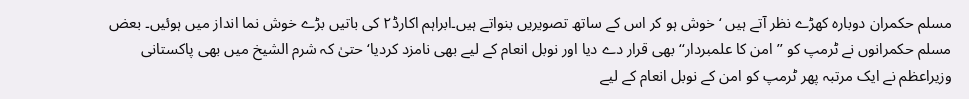مسلم حکمران دوبارہ کھڑے نظر آتے ہیں ‘ خوش ہو کر اس کے ساتھ تصویریں بنواتے ہیں۔ابراہم اکارڈ۲ کی باتیں بڑے خوش نما انداز میں ہوئیں۔ بعض مسلم حکمرانوں نے ٹرمپ کو ’’امن کا علمبردار‘‘ بھی قرار دے دیا اور نوبل انعام کے لیے بھی نامزد کردیا‘ حتیٰ کہ شرم الشیخ میں بھی پاکستانی وزیراعظم نے ایک مرتبہ پھر ٹرمپ کو امن کے نوبل انعام کے لیے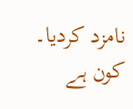نامزد کردیا۔ کون ہے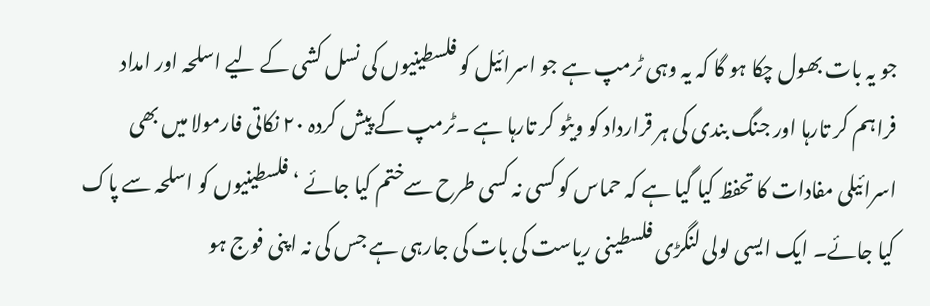جو یہ بات بھول چکا ہو گا کہ یہ وہی ٹرمپ ہے جو اسرائیل کو فلسطینیوں کی نسل کشی کے لیے اسلحہ اور امداد فراہم کر تارہا اور جنگ بندی کی ہر قرارداد کو ویٹو کر تارہا ہے ۔ٹرمپ کے پیش کردہ ۲۰ نکاتی فارمولا میں بھی اسرائیلی مفادات کا تحفظ کیا گیا ہے کہ حماس کو کسی نہ کسی طرح سےختم کیا جائے ‘ فلسطینیوں کو اسلحہ سے پاک کیا جائے۔ ایک ایسی لولی لنگڑی فلسطینی ریاست کی بات کی جارہی ہے جس کی نہ اپنی فوج ہو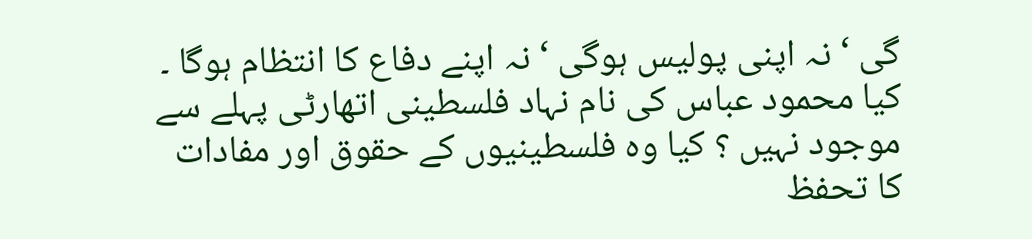گی ‘ نہ اپنی پولیس ہوگی ‘ نہ اپنے دفاع کا انتظام ہوگا ۔ کیا محمود عباس کی نام نہاد فلسطینی اتھارٹی پہلے سے موجود نہیں ؟ کیا وہ فلسطینیوں کے حقوق اور مفادات کا تحفظ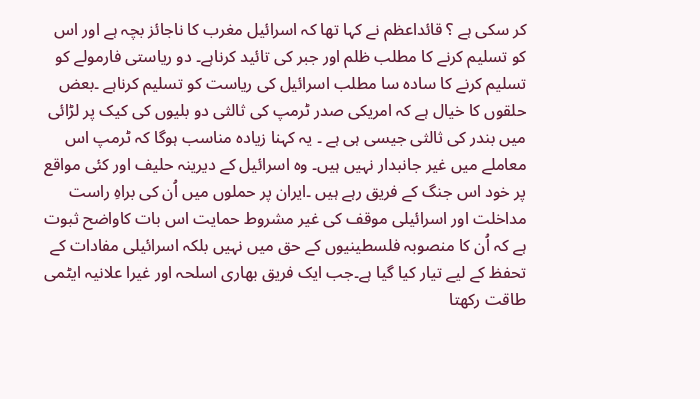کر سکی ہے ؟ قائداعظم نے کہا تھا کہ اسرائیل مغرب کا ناجائز بچہ ہے اور اس کو تسلیم کرنے کا مطلب ظلم اور جبر کی تائید کرناہے۔ دو ریاستی فارمولے کو تسلیم کرنے کا سادہ سا مطلب اسرائیل کی ریاست کو تسلیم کرناہے ۔بعض حلقوں کا خیال ہے کہ امریکی صدر ٹرمپ کی ثالثی دو بلیوں کی کیک پر لڑائی میں بندر کی ثالثی جیسی ہی ہے ۔ یہ کہنا زیادہ مناسب ہوگا کہ ٹرمپ اس معاملے میں غیر جانبدار نہیں ہیں۔ وہ اسرائیل کے دیرینہ حلیف اور کئی مواقع پر خود اس جنگ کے فریق رہے ہیں ۔ایران پر حملوں میں اُن کی براہِ راست مداخلت اور اسرائیلی موقف کی غیر مشروط حمایت اس بات کاواضح ثبوت ہے کہ اُن کا منصوبہ فلسطینیوں کے حق میں نہیں بلکہ اسرائیلی مفادات کے تحفظ کے لیے تیار کیا گیا ہے۔جب ایک فریق بھاری اسلحہ اور غیرا علانیہ ایٹمی طاقت رکھتا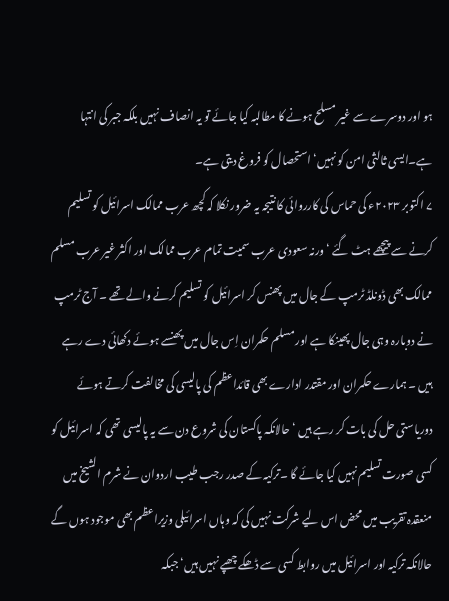ہو اور دوسرے سے غیر مسلح ہونے کا مطالبہ کیا جائے تو یہ انصاف نہیں بلکہ جبر کی انتہا ہے۔ایسی ثالثی امن کو نہیں‘استحصال کو فروغ دیتی ہے۔
۷ اکتوبر ۲۰۲۳ء کی حماس کی کارروائی کا نتیجہ یہ ضرور نکلا کہ کچھ عرب ممالک اسرائیل کو تسلیم کرنے سے پیچھے ہٹ گئے ‘ ورنہ سعودی عرب سمیت تمام عرب ممالک اور اکثر غیر عرب مسلم ممالک بھی ڈونلڈ ٹرمپ کے جال میں پھنس کر اسرائیل کو تسلیم کرنے والے تھے ۔ آج ٹرمپ نے دوبارہ وہی جال پھینکا ہے اور مسلم حکمران اِس جال میں پھنسے ہوئے دکھائی دے رہے ہیں ۔ ہمارے حکمران اور مقتدر ادارے بھی قائداعظم کی پالیسی کی مخالفت کرتے ہوئے دوریاستی حل کی بات کر رہے ہیں ‘حالانکہ پاکستان کی شروع دن سے یہ پالیسی تھی کہ اسرائیل کو کسی صورت تسلیم نہیں کیا جائے گا ۔ترکیہ کے صدر رجب طیب اردوان نے شرم الشیخ میں منعقدہ تقریب میں محض اس لیے شرکت نہیں کی کہ وہاں اسرائیلی وزیراعظم بھی موجود ہوں گے حالانکہ ترکیہ اور اسرائیل میں روابط کسی سے ڈھکے چھپے نہیں ہیں‘ جبکہ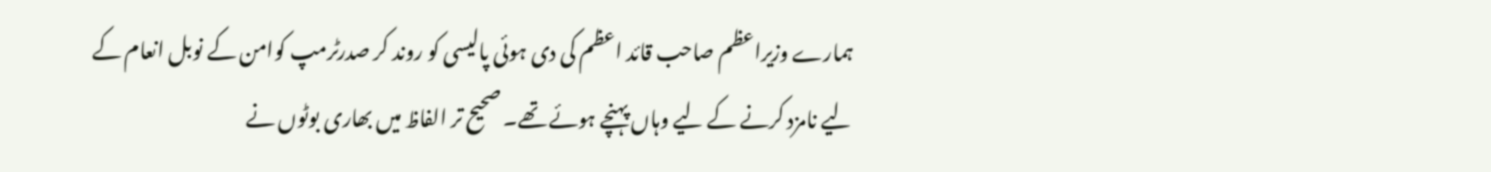ہمارے وزیراعظم صاحب قائد اعظم کی دی ہوئی پالیسی کو روند کر صدرٹرمپ کوامن کے نوبل انعام کے لیے نامزد کرنے کے لیے وہاں پہنچے ہوئے تھے۔ صحیح تر الفاظ میں بھاری بوٹوں نے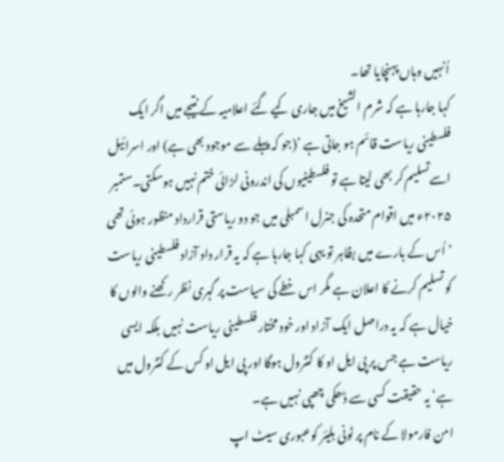اُنہیں وہاں پہنچایا تھا۔
کہا جارہا ہے کہ شرم الشیخ میں جاری کیے گئے اعلامیہ کے نتیجے میں اگر ایک فلسطینی ریاست قائم ہو جاتی ہے ‘(جو کہ پہلے سے موجود بھی ہے) اور اسرائیل اسےتسلیم کر بھی لیتا ہے تو فلسطینیوں کی اندرونی لڑائی ختم نہیں ہوسکتی۔ستمبر ۲۰۲۵ء میں اقوام متحدہ کی جنرل اسمبلی میں جو دو ریاستی قرارداد منظور ہوئی تھی ‘اُس کے بارے میں بظاہر تو یہی کہا جارہا ہے کہ یہ قرار داد آزاد فلسطینی ریاست کو تسلیم کرنے کا اعلان ہے مگر اس خطے کی سیاست پر گہری نظر رکھنے والوں کا خیال ہے کہ یہ دراصل ایک آزاد اور خود مختار فلسطینی ریاست نہیں بلکہ ایسی ریاست ہے جس پر پی ایل او کا کنٹرول ہوگا اور پی ایل او کس کے کنٹرول میں ہے‘ یہ حقیقت کسی سے ڈھکی چھپی نہیں ہے۔
امن فارمولا کے نام پر ٹونی بلیئر کوعبوری سیٹ اپ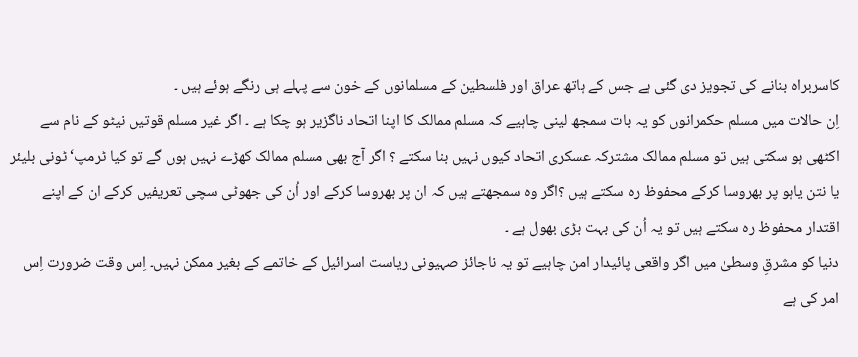کاسربراہ بنانے کی تجویز دی گئی ہے جس کے ہاتھ عراق اور فلسطین کے مسلمانوں کے خون سے پہلے ہی رنگے ہوئے ہیں ۔
اِن حالات میں مسلم حکمرانوں کو یہ بات سمجھ لینی چاہیے کہ مسلم ممالک کا اپنا اتحاد ناگزیر ہو چکا ہے ۔ اگر غیر مسلم قوتیں نیٹو کے نام سے اکٹھی ہو سکتی ہیں تو مسلم ممالک مشترکہ عسکری اتحاد کیوں نہیں بنا سکتے ؟ اگر آج بھی مسلم ممالک کھڑے نہیں ہوں گے تو کیا ٹرمپ‘ٹونی بلیئر یا نتن یاہو پر بھروسا کرکے محفوظ رہ سکتے ہیں ؟اگر وہ سمجھتے ہیں کہ ان پر بھروسا کرکے اور اُن کی جھوٹی سچی تعریفیں کرکے ان کے اپنے اقتدار محفوظ رہ سکتے ہیں تو یہ اُن کی بہت بڑی بھول ہے ۔
دنیا کو مشرقِ وسطیٰ میں اگر واقعی پائیدار امن چاہیے تو یہ ناجائز صہیونی ریاست اسرائیل کے خاتمے کے بغیر ممکن نہیں۔ اِس وقت ضرورت اِس امر کی ہے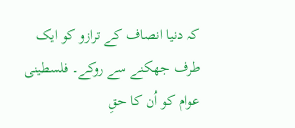کہ دنیا انصاف کے ترازو کو ایک طرف جھکنے سے روکے۔ فلسطینی عوام کو اُن کا حقِ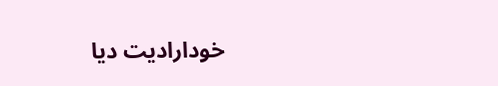خودارادیت دیا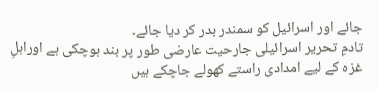جائے اور اسرائیل کو سمندر بدر کر دیا جائے۔
تادمِ تحریر اسرائیلی جارحیت عارضی طور پر بند ہوچکی ہے اوراہلِ غزہ کے لیے امدادی راستے کھولے جاچکے ہیں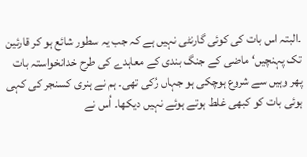۔البتہ اس بات کی کوئی گارنٹی نہیں ہے کہ جب یہ سطور شائع ہو کر قارئین تک پہنچیں‘ ماضی کے جنگ بندی کے معاہدے کی طرح خدانخواستہ بات پھر وہیں سے شروع ہوچکی ہو جہاں رُکی تھی۔ ہم نے ہنری کسنجر کی کہی ہوئی بات کو کبھی غلط ہوتے ہوئے نہیں دیکھا۔ اُس نے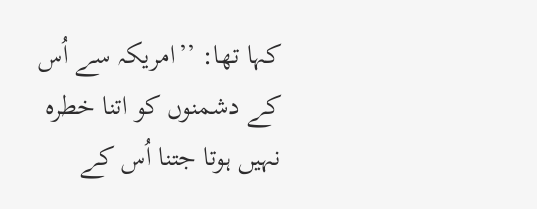کہا تھا: ’’امریکہ سے اُس کے دشمنوں کو اتنا خطرہ نہیں ہوتا جتنا اُس کے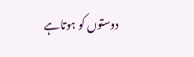دوستوں کو ہوتاہے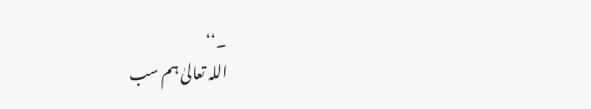۔‘‘
اللہ تعالیٰ ہم سب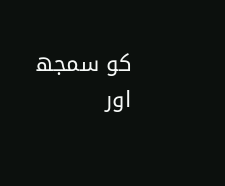کو سمجھ اور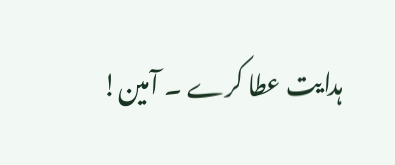ہدایت عطا کرے ۔ آمین!